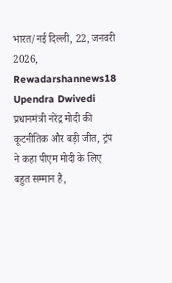भारत/नई दिल्ली, 22, जनवरी 2026, Rewadarshannews18 Upendra Dwivedi
प्रधानमंत्री नरेंद्र मोदी की कूटनीतिक और बड़ी जीत, ट्रंप ने कहा पीएम मोदी के लिए बहुत सम्मान है,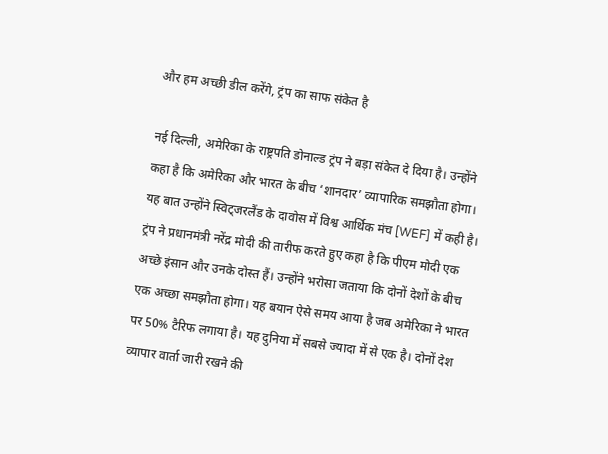और हम अच्छी डील करेंगे, ट्रंप का साफ संकेत है

नई दिल्ली, अमेरिका के राष्ट्रपति डोनाल्ड ट्रंप ने बड़ा संकेत दे दिया है। उन्होंने कहा है कि अमेरिका और भारत के बीच ‘शानदार’ व्यापारिक समझौता होगा। यह बात उन्होंने स्विट्जरलैंड के दावोस में विश्व आर्थिक मंच [WEF] में कही है। ट्रंप ने प्रधानमंत्री नरेंद्र मोदी की तारीफ करते हुए कहा है कि पीएम मोदी एक अच्छे इंसान और उनके दोस्त हैं। उन्होंने भरोसा जताया कि दोनों देशों के बीच एक अच्छा समझौता होगा। यह बयान ऐसे समय आया है जब अमेरिका ने भारत पर 50% टैरिफ लगाया है। यह दुनिया में सबसे ज्यादा में से एक है। दोनों देश व्यापार वार्ता जारी रखने की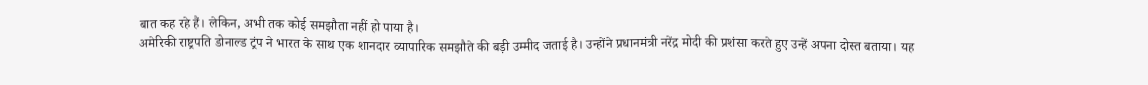बात कह रहे हैं। लेकिन, अभी तक कोई समझौता नहीं हो पाया है।
अमेरिकी राष्ट्रपति डोनाल्ड ट्रंप ने भारत के साथ एक शानदार व्यापारिक समझौते की बड़ी उम्मीद जताई है। उन्होंने प्रधानमंत्री नरेंद्र मोदी की प्रशंसा करते हुए उन्हें अपना दोस्त बताया। यह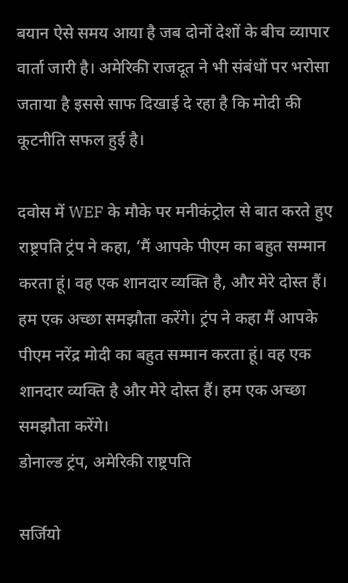बयान ऐसे समय आया है जब दोनों देशों के बीच व्यापार वार्ता जारी है। अमेरिकी राजदूत ने भी संबंधों पर भरोसा जताया है इससे साफ दिखाई दे रहा है कि मोदी की कूटनीति सफल हुई है।

दवोस में WEF के मौके पर मनीकंट्रोल से बात करते हुए राष्ट्रपति ट्रंप ने कहा, ‘मैं आपके पीएम का बहुत सम्मान करता हूं। वह एक शानदार व्यक्ति है, और मेरे दोस्त हैं। हम एक अच्छा समझौता करेंगे। ट्रंप ने कहा मैं आपके पीएम नरेंद्र मोदी का बहुत सम्मान करता हूं। वह एक शानदार व्यक्ति है और मेरे दोस्त हैं। हम एक अच्छा समझौता करेंगे।
डोनाल्ड ट्रंप, अमेरिकी राष्ट्रपति

सर्जियो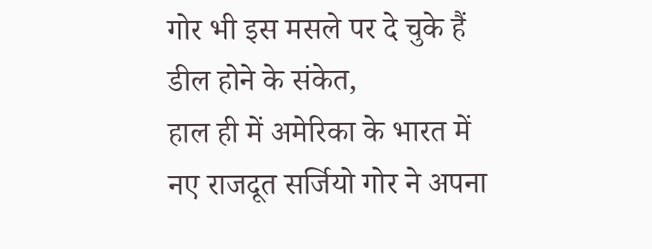गोर भी इस मसले पर दे चुके हैं डील होने के संकेत,
हाल ही में अमेरिका के भारत में नए राजदूत सर्जियो गोर ने अपना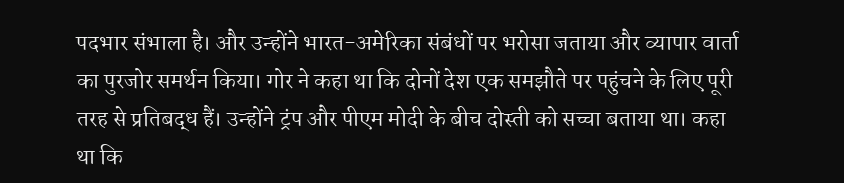पदभार संभाला है। और उन्होंने भारत-अमेरिका संबंधों पर भरोसा जताया और व्यापार वार्ता का पुरजोर समर्थन किया। गोर ने कहा था कि दोनों देश एक समझौते पर पहुंचने के लिए पूरी तरह से प्रतिबद्ध हैं। उन्होंने ट्रंप और पीएम मोदी के बीच दोस्ती को सच्चा बताया था। कहा था कि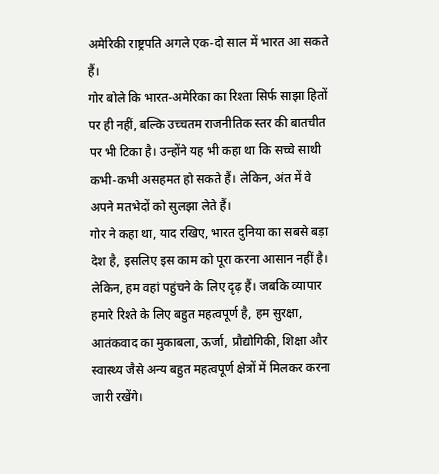अमेरिकी राष्ट्रपति अगले एक-दो साल में भारत आ सकते हैं।
गोर बोले कि भारत-अमेरिका का रिश्ता सिर्फ साझा हितों पर ही नहीं, बल्कि उच्चतम राजनीतिक स्तर की बातचीत पर भी टिका है। उन्होंने यह भी कहा था कि सच्चे साथी कभी-कभी असहमत हो सकते हैं। लेकिन, अंत में वे अपने मतभेदों को सुलझा लेते हैं।
गोर ने कहा था, याद रखिए, भारत दुनिया का सबसे बड़ा देश है, इसलिए इस काम को पूरा करना आसान नहीं है। लेकिन, हम वहां पहुंचने के लिए दृढ़ हैं। जबकि व्यापार हमारे रिश्ते के लिए बहुत महत्वपूर्ण है, हम सुरक्षा, आतंकवाद का मुकाबला, ऊर्जा, प्रौद्योगिकी, शिक्षा और स्वास्थ्य जैसे अन्य बहुत महत्वपूर्ण क्षेत्रों में मिलकर करना जारी रखेंगे।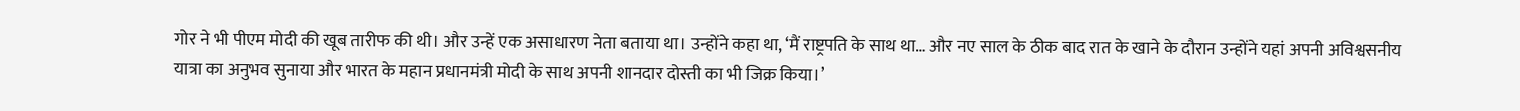गोर ने भी पीएम मोदी की खूब तारीफ की थी। और उन्हें एक असाधारण नेता बताया था। उन्होंने कहा था, ‘मैं राष्ट्रपति के साथ था… और नए साल के ठीक बाद रात के खाने के दौरान उन्होंने यहां अपनी अविश्वसनीय यात्रा का अनुभव सुनाया और भारत के महान प्रधानमंत्री मोदी के साथ अपनी शानदार दोस्ती का भी जिक्र किया।’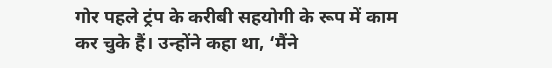गोर पहले ट्रंप के करीबी सहयोगी के रूप में काम कर चुके हैं। उन्होंने कहा था, ‘मैंने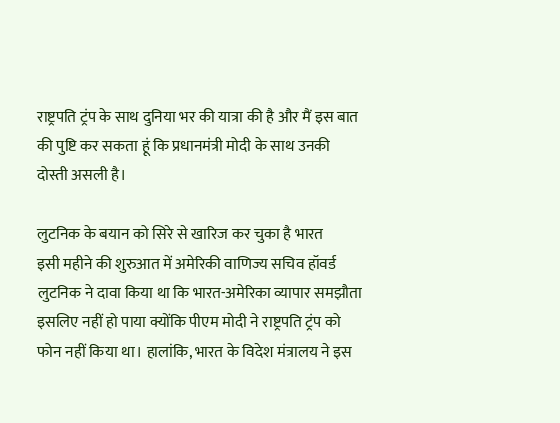राष्ट्रपति ट्रंप के साथ दुनिया भर की यात्रा की है और मैं इस बात की पुष्टि कर सकता हूं कि प्रधानमंत्री मोदी के साथ उनकी दोस्ती असली है।

लुटनिक के बयान को सिरे से खारिज कर चुका है भारत
इसी महीने की शुरुआत में अमेरिकी वाणिज्य सचिव हॉवर्ड लुटनिक ने दावा किया था कि भारत-अमेरिका व्यापार समझौता इसलिए नहीं हो पाया क्योंकि पीएम मोदी ने राष्ट्रपति ट्रंप को फोन नहीं किया था। हालांकि, भारत के विदेश मंत्रालय ने इस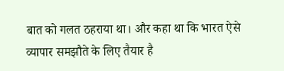बात को गलत ठहराया था। और कहा था कि भारत ऐसे व्यापार समझौते के लिए तैयार है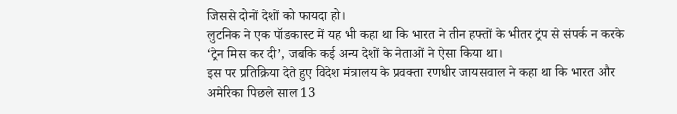जिससे दोनों देशों को फायदा हो।
लुटनिक ने एक पॉडकास्ट में यह भी कहा था कि भारत ने तीन हफ्तों के भीतर ट्रंप से संपर्क न करके ‘ट्रेन मिस कर दी’, जबकि कई अन्य देशों के नेताओं ने ऐसा किया था।
इस पर प्रतिक्रिया देते हुए विदेश मंत्रालय के प्रवक्ता रणधीर जायसवाल ने कहा था कि भारत और अमेरिका पिछले साल 13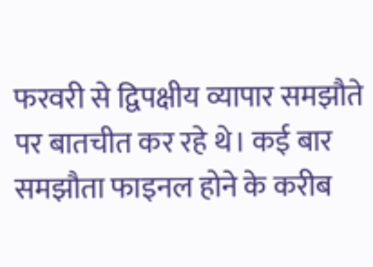फरवरी से द्विपक्षीय व्यापार समझौते पर बातचीत कर रहे थे। कई बार समझौता फाइनल होने के करीब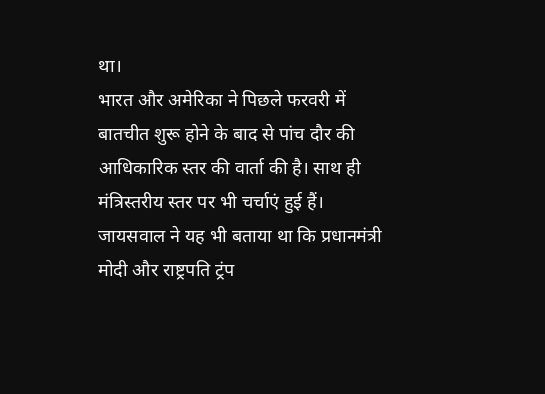था।
भारत और अमेरिका ने पिछले फरवरी में बातचीत शुरू होने के बाद से पांच दौर की आधिकारिक स्तर की वार्ता की है। साथ ही मंत्रिस्तरीय स्तर पर भी चर्चाएं हुई हैं। जायसवाल ने यह भी बताया था कि प्रधानमंत्री मोदी और राष्ट्रपति ट्रंप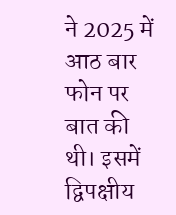ने 2025 में आठ बार फोन पर बात की थी। इसमें द्विपक्षीय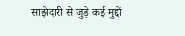साझेदारी से जुड़े कई मुद्दों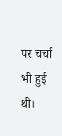पर चर्चा भी हुई थी।